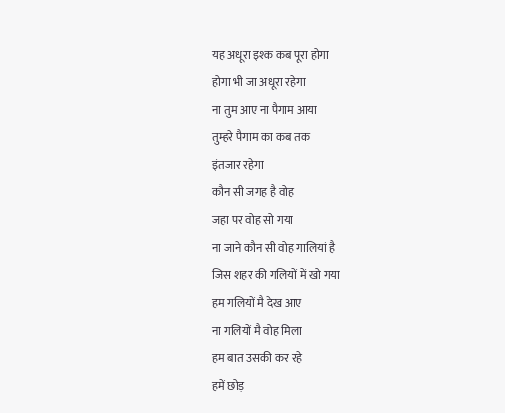यह अधूरा इश्क कब पूरा होगा
होगा भी जा अधूरा रहेगा
ना तुम आए ना पैगाम आया
तुम्हरे पैगाम का कब तक
इंतजार रहेगा
कौन सी जगह है वोह
जहा पर वोह सो गया
ना जाने कौन सी वोह गालियां है
जिस शहर की गलियों में खो गया
हम गलियों मै देख आए
ना गलियों मै वोह मिला
हम बात उसकी कर रहे
हमें छोड़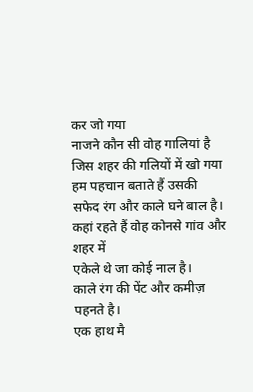कर जो गया
नाजने कौन सी वोह गालियां है
जिस शहर की गलियों में खो गया
हम पहचान बताते हैं उसकी
सफेद रंग और काले घने बाल है।
कहां रहते हैं वोह कोनसे गांव और शहर में
एकेले थे जा कोई नाल है।
काले रंग की पेंट और कमीज़ पहनते है।
एक हाथ मै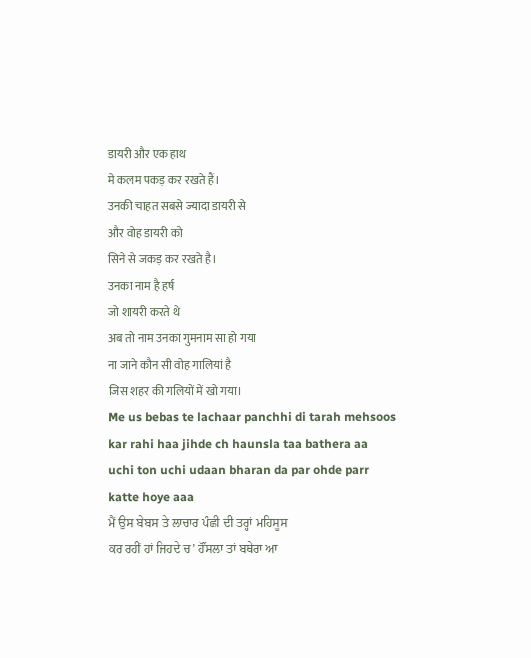डायरी और एक हाथ
मे कलम पकड़ कर रखते हैं।
उनकी चाहत सबसे ज्यादा डायरी से
और वोह डायरी को
सिने से जकड़ कर रखते है।
उनका नाम है हर्ष
जो शायरी करते थे
अब तो नाम उनका गुमनाम सा हो गया
ना जाने कौन सी वोह गालियां है
जिस शहर की गलियों में खो गया।
Me us bebas te lachaar panchhi di tarah mehsoos
kar rahi haa jihde ch haunsla taa bathera aa
uchi ton uchi udaan bharan da par ohde parr
katte hoye aaa
ਮੈਂ ਉਸ ਬੇਬਸ ਤੇ ਲਾਚਾਰ ਪੰਛੀ ਦੀ ਤਰ੍ਹਾਂ ਮਹਿਸੂਸ
ਕਰ ਰਹੀਂ ਹਾਂ ਜਿਹਦੇ ਚ’ ਹੌਂਸਲਾ ਤਾਂ ਬਥੇਰਾ ਆ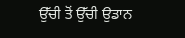ਉੱਚੀ ਤੋਂ ਉੱਚੀ ਉਡਾਨ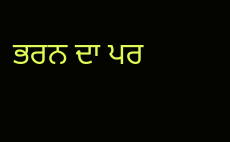ਭਰਨ ਦਾ ਪਰ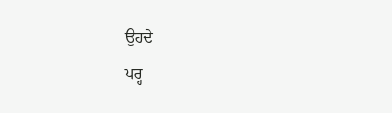ਉਹਦੇ
ਪਰ੍ਹ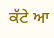ਕੱਟੇ ਆ